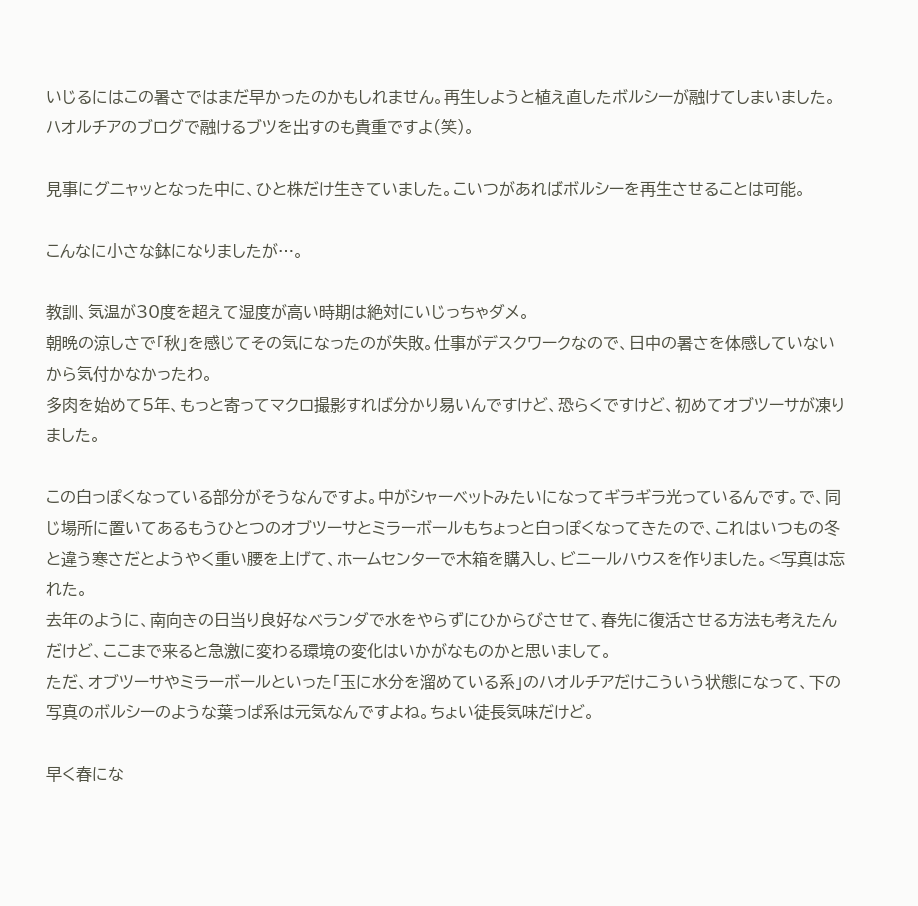いじるにはこの暑さではまだ早かったのかもしれません。再生しようと植え直したボルシーが融けてしまいました。ハオルチアのブログで融けるブツを出すのも貴重ですよ(笑)。

見事にグニャッとなった中に、ひと株だけ生きていました。こいつがあればボルシーを再生させることは可能。

こんなに小さな鉢になりましたが…。

教訓、気温が30度を超えて湿度が高い時期は絶対にいじっちゃダメ。
朝晩の涼しさで「秋」を感じてその気になったのが失敗。仕事がデスクワークなので、日中の暑さを体感していないから気付かなかったわ。
多肉を始めて5年、もっと寄ってマクロ撮影すれば分かり易いんですけど、恐らくですけど、初めてオブツーサが凍りました。

この白っぽくなっている部分がそうなんですよ。中がシャーベットみたいになってギラギラ光っているんです。で、同じ場所に置いてあるもうひとつのオブツーサとミラーボールもちょっと白っぽくなってきたので、これはいつもの冬と違う寒さだとようやく重い腰を上げて、ホームセンターで木箱を購入し、ビニールハウスを作りました。<写真は忘れた。
去年のように、南向きの日当り良好なベランダで水をやらずにひからびさせて、春先に復活させる方法も考えたんだけど、ここまで来ると急激に変わる環境の変化はいかがなものかと思いまして。
ただ、オブツーサやミラーボールといった「玉に水分を溜めている系」のハオルチアだけこういう状態になって、下の写真のボルシーのような葉っぱ系は元気なんですよね。ちょい徒長気味だけど。

早く春にな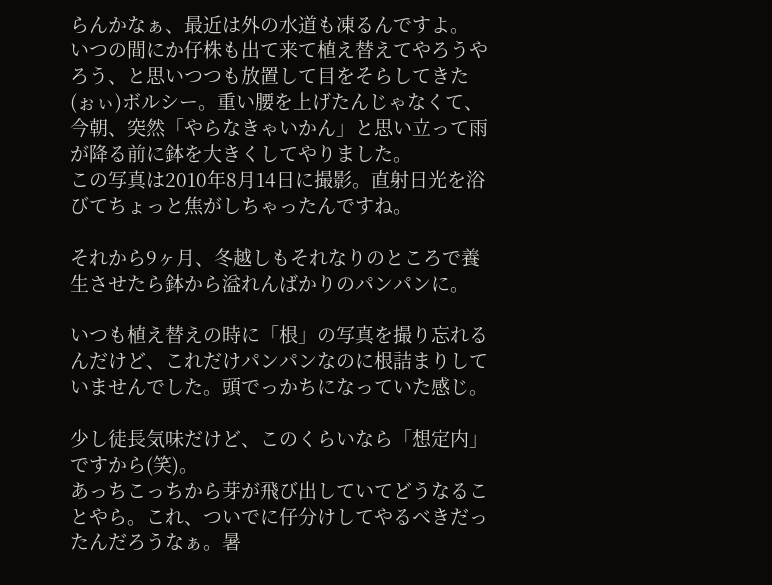らんかなぁ、最近は外の水道も凍るんですよ。
いつの間にか仔株も出て来て植え替えてやろうやろう、と思いつつも放置して目をそらしてきた(ぉぃ)ボルシー。重い腰を上げたんじゃなくて、今朝、突然「やらなきゃいかん」と思い立って雨が降る前に鉢を大きくしてやりました。
この写真は2010年8月14日に撮影。直射日光を浴びてちょっと焦がしちゃったんですね。

それから9ヶ月、冬越しもそれなりのところで養生させたら鉢から溢れんばかりのパンパンに。

いつも植え替えの時に「根」の写真を撮り忘れるんだけど、これだけパンパンなのに根詰まりしていませんでした。頭でっかちになっていた感じ。

少し徒長気味だけど、このくらいなら「想定内」ですから(笑)。
あっちこっちから芽が飛び出していてどうなることやら。これ、ついでに仔分けしてやるべきだったんだろうなぁ。暑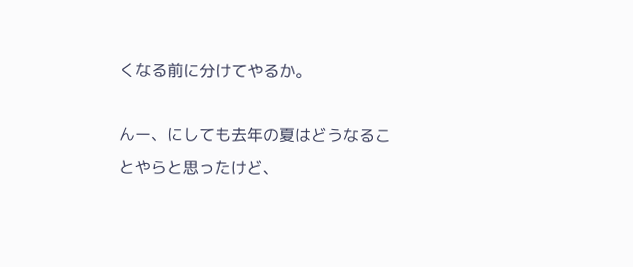くなる前に分けてやるか。

んー、にしても去年の夏はどうなることやらと思ったけど、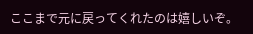ここまで元に戻ってくれたのは嬉しいぞ。